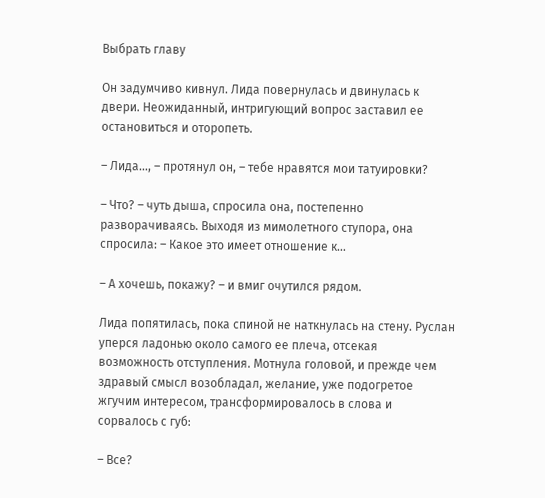Выбрать главу

Он задумчиво кивнул. Лида повернулась и двинулась к двери. Неожиданный, интригующий вопрос заставил ее остановиться и оторопеть.

– Лида…, – протянул он, – тебе нравятся мои татуировки?

– Что? – чуть дыша, спросила она, постепенно разворачиваясь. Выходя из мимолетного ступора, она спросила: – Какое это имеет отношение к…

– А хочешь, покажу? – и вмиг очутился рядом.

Лида попятилась, пока спиной не наткнулась на стену. Руслан уперся ладонью около самого ее плеча, отсекая возможность отступления. Мотнула головой, и прежде чем здравый смысл возобладал, желание, уже подогретое жгучим интересом, трансформировалось в слова и сорвалось с губ:

– Все?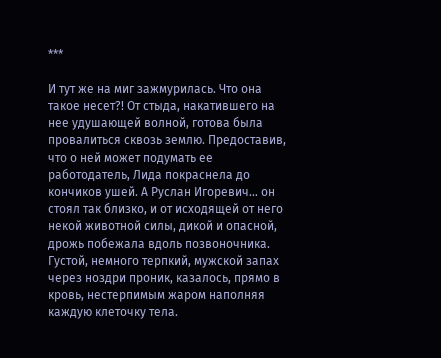***

И тут же на миг зажмурилась. Что она такое несет?! От стыда, накатившего на нее удушающей волной, готова была провалиться сквозь землю. Предоставив, что о ней может подумать ее работодатель, Лида покраснела до кончиков ушей. А Руслан Игоревич… он стоял так близко, и от исходящей от него некой животной силы, дикой и опасной, дрожь побежала вдоль позвоночника. Густой, немного терпкий, мужской запах через ноздри проник, казалось, прямо в кровь, нестерпимым жаром наполняя каждую клеточку тела.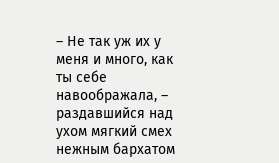– Не так уж их у меня и много, как ты себе навоображала, – раздавшийся над ухом мягкий смех нежным бархатом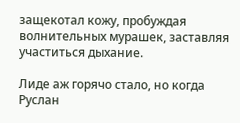защекотал кожу, пробуждая волнительных мурашек, заставляя участиться дыхание.

Лиде аж горячо стало, но когда Руслан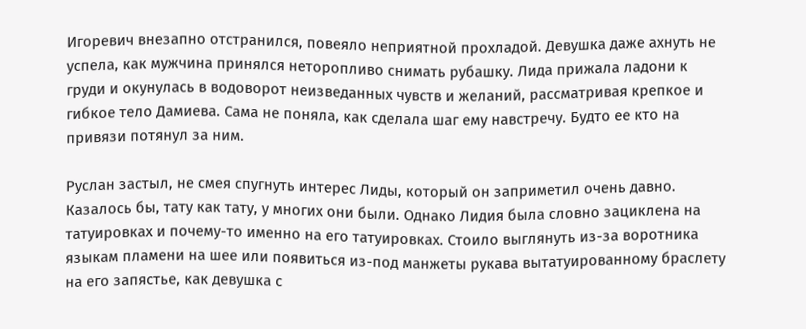Игоревич внезапно отстранился, повеяло неприятной прохладой. Девушка даже ахнуть не успела, как мужчина принялся неторопливо снимать рубашку. Лида прижала ладони к груди и окунулась в водоворот неизведанных чувств и желаний, рассматривая крепкое и гибкое тело Дамиева. Сама не поняла, как сделала шаг ему навстречу. Будто ее кто на привязи потянул за ним.

Руслан застыл, не смея спугнуть интерес Лиды, который он заприметил очень давно. Казалось бы, тату как тату, у многих они были. Однако Лидия была словно зациклена на татуировках и почему-то именно на его татуировках. Стоило выглянуть из-за воротника языкам пламени на шее или появиться из-под манжеты рукава вытатуированному браслету на его запястье, как девушка с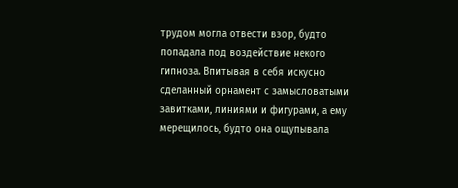трудом могла отвести взор, будто попадала под воздействие некого гипноза. Впитывая в себя искусно сделанный орнамент с замысловатыми завитками, линиями и фигурами, а ему мерещилось, будто она ощупывала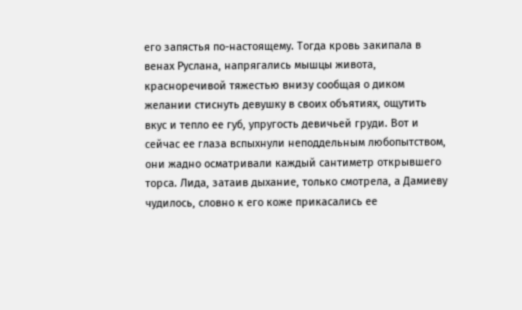его запястья по-настоящему. Тогда кровь закипала в венах Руслана, напрягались мышцы живота, красноречивой тяжестью внизу сообщая о диком желании стиснуть девушку в своих объятиях, ощутить вкус и тепло ее губ, упругость девичьей груди. Вот и сейчас ее глаза вспыхнули неподдельным любопытством, они жадно осматривали каждый сантиметр открывшего торса. Лида, затаив дыхание, только смотрела, а Дамиеву чудилось, словно к его коже прикасались ее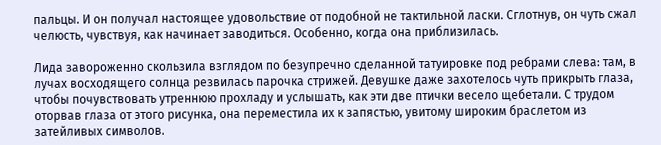пальцы. И он получал настоящее удовольствие от подобной не тактильной ласки. Сглотнув, он чуть сжал челюсть, чувствуя, как начинает заводиться. Особенно, когда она приблизилась.

Лида завороженно скользила взглядом по безупречно сделанной татуировке под ребрами слева: там, в лучах восходящего солнца резвилась парочка стрижей. Девушке даже захотелось чуть прикрыть глаза, чтобы почувствовать утреннюю прохладу и услышать, как эти две птички весело щебетали. С трудом оторвав глаза от этого рисунка, она переместила их к запястью, увитому широким браслетом из затейливых символов.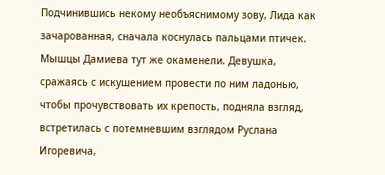Подчинившись некому необъяснимому зову, Лида как зачарованная, сначала коснулась пальцами птичек. Мышцы Дамиева тут же окаменели. Девушка, сражаясь с искушением провести по ним ладонью, чтобы прочувствовать их крепость, подняла взгляд, встретилась с потемневшим взглядом Руслана Игоревича,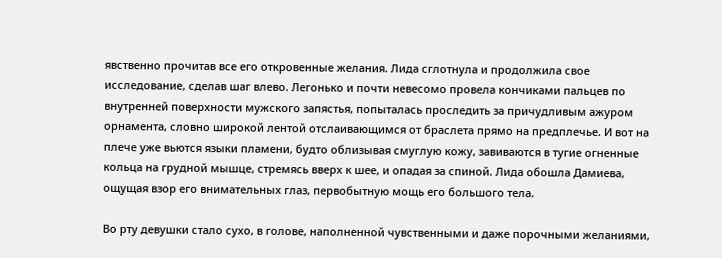явственно прочитав все его откровенные желания. Лида сглотнула и продолжила свое исследование, сделав шаг влево. Легонько и почти невесомо провела кончиками пальцев по внутренней поверхности мужского запястья, попыталась проследить за причудливым ажуром орнамента, словно широкой лентой отслаивающимся от браслета прямо на предплечье. И вот на плече уже вьются языки пламени, будто облизывая смуглую кожу, завиваются в тугие огненные кольца на грудной мышце, стремясь вверх к шее, и опадая за спиной. Лида обошла Дамиева, ощущая взор его внимательных глаз, первобытную мощь его большого тела.

Во рту девушки стало сухо, в голове, наполненной чувственными и даже порочными желаниями,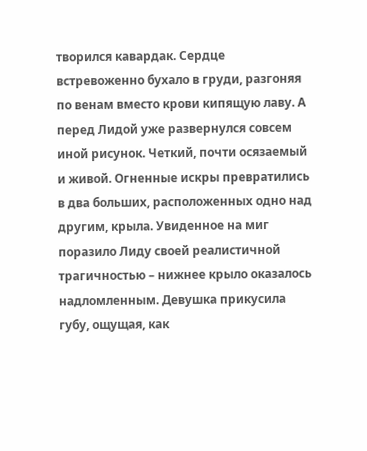творился кавардак. Сердце встревоженно бухало в груди, разгоняя по венам вместо крови кипящую лаву. А перед Лидой уже развернулся совсем иной рисунок. Четкий, почти осязаемый и живой. Огненные искры превратились в два больших, расположенных одно над другим, крыла. Увиденное на миг поразило Лиду своей реалистичной трагичностью – нижнее крыло оказалось надломленным. Девушка прикусила губу, ощущая, как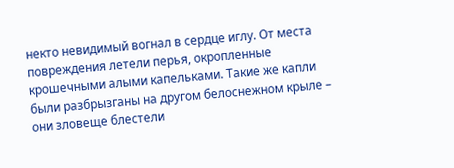некто невидимый вогнал в сердце иглу. От места повреждения летели перья, окропленные крошечными алыми капельками. Такие же капли были разбрызганы на другом белоснежном крыле – они зловеще блестели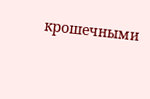крошечными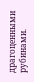драгоценными рубинами.